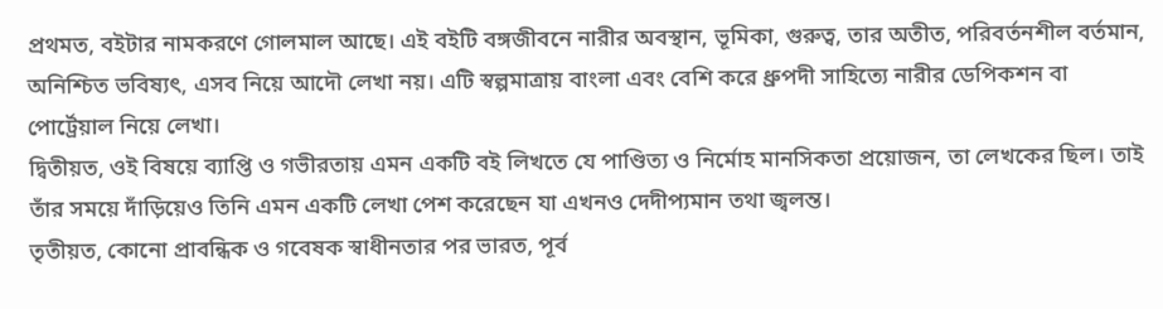প্রথমত, বইটার নামকরণে গোলমাল আছে। এই বইটি বঙ্গজীবনে নারীর অবস্থান, ভূমিকা, গুরুত্ব, তার অতীত, পরিবর্তনশীল বর্তমান, অনিশ্চিত ভবিষ্যৎ, এসব নিয়ে আদৌ লেখা নয়। এটি স্বল্পমাত্রায় বাংলা এবং বেশি করে ধ্রুপদী সাহিত্যে নারীর ডেপিকশন বা পোর্ট্রেয়াল নিয়ে লেখা।
দ্বিতীয়ত, ওই বিষয়ে ব্যাপ্তি ও গভীরতায় এমন একটি বই লিখতে যে পাণ্ডিত্য ও নির্মোহ মানসিকতা প্রয়োজন, তা লেখকের ছিল। তাই তাঁর সময়ে দাঁড়িয়েও তিনি এমন একটি লেখা পেশ করেছেন যা এখনও দেদীপ্যমান তথা জ্বলন্ত।
তৃতীয়ত, কোনো প্রাবন্ধিক ও গবেষক স্বাধীনতার পর ভারত, পূর্ব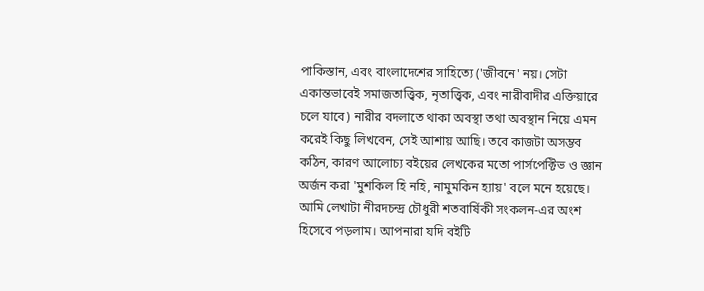পাকিস্তান, এবং বাংলাদেশের সাহিত্যে ('জীবনে' নয়। সেটা একান্তভাবেই সমাজতাত্ত্বিক, নৃতাত্ত্বিক, এবং নারীবাদীর এক্তিয়ারে চলে যাবে) নারীর বদলাতে থাকা অবস্থা তথা অবস্থান নিয়ে এমন করেই কিছু লিখবেন, সেই আশায় আছি। তবে কাজটা অসম্ভব কঠিন, কারণ আলোচ্য বইয়ের লেখকের মতো পার্সপেক্টিভ ও জ্ঞান অর্জন করা 'মুশকিল হি নহি, নামুমকিন হ্যায়' বলে মনে হয়েছে।
আমি লেখাটা নীরদচন্দ্র চৌধুরী শতবার্ষিকী সংকলন-এর অংশ হিসেবে পড়লাম। আপনারা যদি বইটি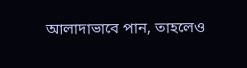আলাদাভাবে পান, তাহলেও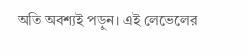অতি অবশ্যই পড়ুন। এই লেভেলের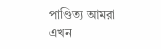পাণ্ডিত্য আমরা এখন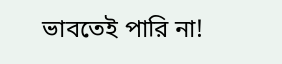ভাবতেই পারি না!